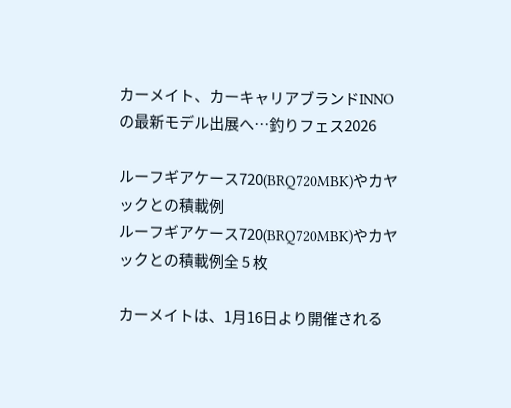カーメイト、カーキャリアブランドINNOの最新モデル出展へ…釣りフェス2026

ルーフギアケース720(BRQ720MBK)やカヤックとの積載例
ルーフギアケース720(BRQ720MBK)やカヤックとの積載例全 5 枚

カーメイトは、1月16日より開催される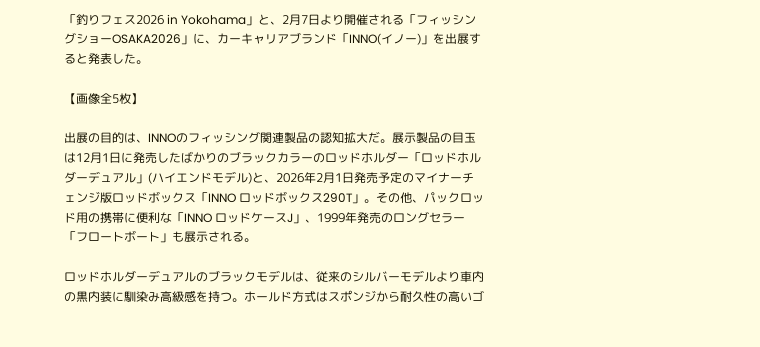「釣りフェス2026 in Yokohama」と、2月7日より開催される「フィッシングショーOSAKA2026」に、カーキャリアブランド「INNO(イノー)」を出展すると発表した。

【画像全5枚】

出展の目的は、INNOのフィッシング関連製品の認知拡大だ。展示製品の目玉は12月1日に発売したばかりのブラックカラーのロッドホルダー「ロッドホルダーデュアル」(ハイエンドモデル)と、2026年2月1日発売予定のマイナーチェンジ版ロッドボックス「INNO ロッドボックス290T」。その他、パックロッド用の携帯に便利な「INNO ロッドケースJ」、1999年発売のロングセラー「フロートボート」も展示される。

ロッドホルダーデュアルのブラックモデルは、従来のシルバーモデルより車内の黒内装に馴染み高級感を持つ。ホールド方式はスポンジから耐久性の高いゴ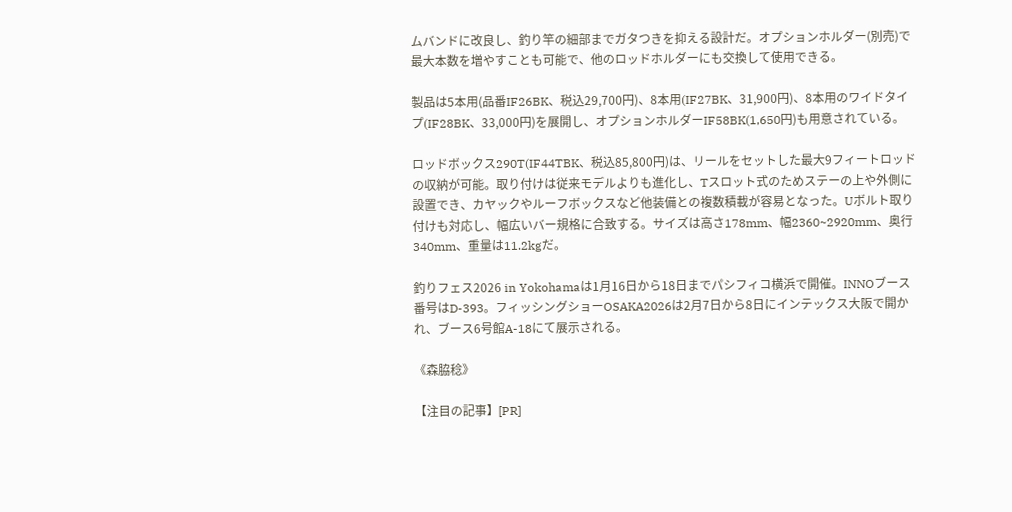ムバンドに改良し、釣り竿の細部までガタつきを抑える設計だ。オプションホルダー(別売)で最大本数を増やすことも可能で、他のロッドホルダーにも交換して使用できる。

製品は5本用(品番IF26BK、税込29,700円)、8本用(IF27BK、31,900円)、8本用のワイドタイプ(IF28BK、33,000円)を展開し、オプションホルダーIF58BK(1,650円)も用意されている。

ロッドボックス290T(IF44TBK、税込85,800円)は、リールをセットした最大9フィートロッドの収納が可能。取り付けは従来モデルよりも進化し、Tスロット式のためステーの上や外側に設置でき、カヤックやルーフボックスなど他装備との複数積載が容易となった。Uボルト取り付けも対応し、幅広いバー規格に合致する。サイズは高さ178mm、幅2360~2920mm、奥行340mm、重量は11.2kgだ。

釣りフェス2026 in Yokohamaは1月16日から18日までパシフィコ横浜で開催。INNOブース番号はD-393。フィッシングショーOSAKA2026は2月7日から8日にインテックス大阪で開かれ、ブース6号館A-18にて展示される。

《森脇稔》

【注目の記事】[PR]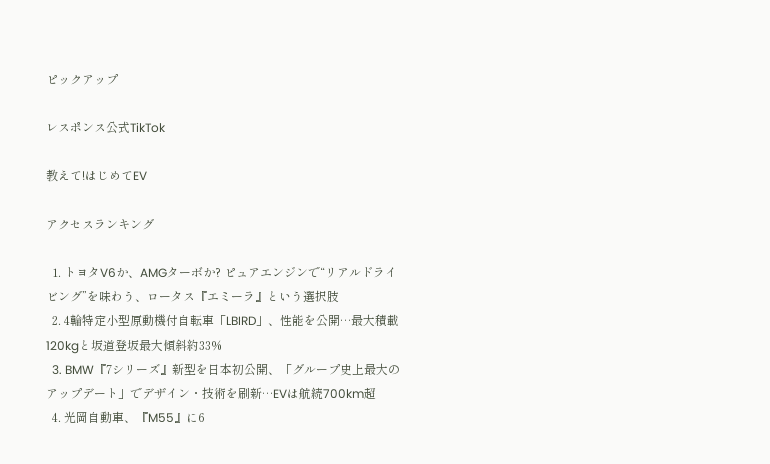ピックアップ

レスポンス公式TikTok

教えて!はじめてEV

アクセスランキング

  1. トヨタV6か、AMGターボか? ピュアエンジンで“リアルドライビング”を味わう、ロータス『エミーラ』という選択肢
  2. 4輪特定小型原動機付自転車「LBIRD」、性能を公開…最大積載120kgと坂道登坂最大傾斜約33%
  3. BMW『7シリーズ』新型を日本初公開、「グループ史上最大のアップデート」でデザイン・技術を刷新…EVは航続700km超
  4. 光岡自動車、『M55』に6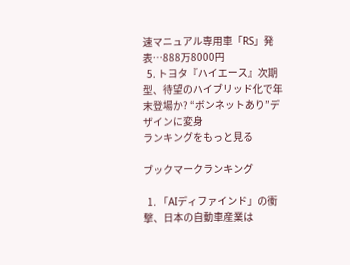速マニュアル専用車「RS」発表…888万8000円
  5. トヨタ『ハイエース』次期型、待望のハイブリッド化で年末登場か? “ボンネットあり”デザインに変身
ランキングをもっと見る

ブックマークランキング

  1. 「AIディファインド」の衝撃、日本の自動車産業は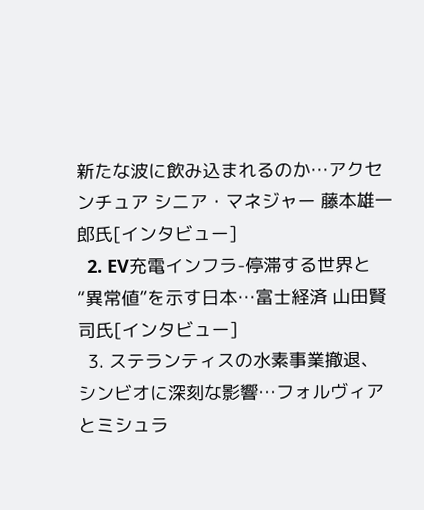新たな波に飲み込まれるのか…アクセンチュア シニア・マネジャー 藤本雄一郎氏[インタビュー]
  2. EV充電インフラ-停滞する世界と“異常値”を示す日本…富士経済 山田賢司氏[インタビュー]
  3. ステランティスの水素事業撤退、シンビオに深刻な影響…フォルヴィアとミシュラ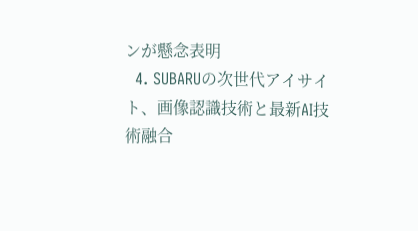ンが懸念表明
  4. SUBARUの次世代アイサイト、画像認識技術と最新AI技術融合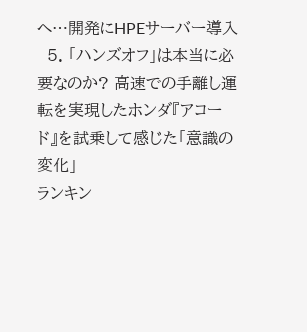へ…開発にHPEサーバー導入
  5. 「ハンズオフ」は本当に必要なのか? 高速での手離し運転を実現したホンダ『アコード』を試乗して感じた「意識の変化」
ランキン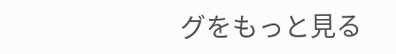グをもっと見る